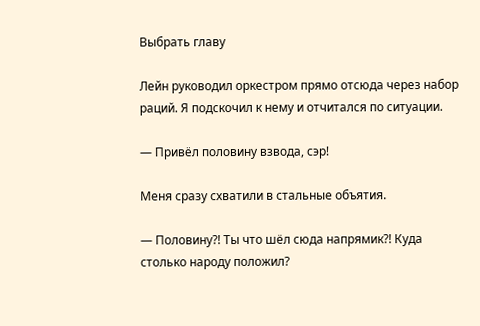Выбрать главу

Лейн руководил оркестром прямо отсюда через набор раций. Я подскочил к нему и отчитался по ситуации.

— Привёл половину взвода, сэр!

Меня сразу схватили в стальные объятия.

— Половину?! Ты что шёл сюда напрямик?! Куда столько народу положил?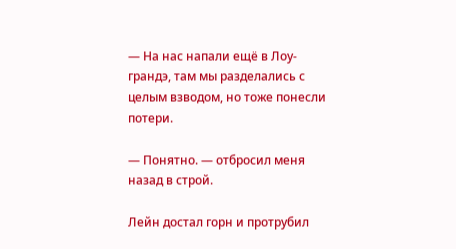— На нас напали ещё в Лоу-грандэ, там мы разделались с целым взводом, но тоже понесли потери.

— Понятно. — отбросил меня назад в строй.

Лейн достал горн и протрубил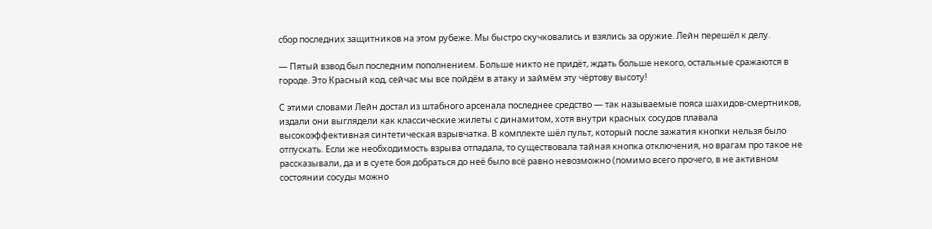сбор последних защитников на этом рубеже. Мы быстро скучковались и взялись за оружие. Лейн перешёл к делу.

— Пятый взвод был последним пополнением. Больше никто не придёт, ждать больше некого, остальные сражаются в городе. Это Красный код, сейчас мы все пойдём в атаку и займём эту чёртову высоту!

С этими словами Лейн достал из штабного арсенала последнее средство — так называемые пояса шахидов-смертников, издали они выглядели как классические жилеты с динамитом, хотя внутри красных сосудов плавала высокоэффективная синтетическая взрывчатка. В комплекте шёл пульт, который после зажатия кнопки нельзя было отпускать. Если же необходимость взрыва отпадала, то существовала тайная кнопка отключения, но врагам про такое не рассказывали, да и в суете боя добраться до неё было всё равно невозможно (помимо всего прочего, в не активном состоянии сосуды можно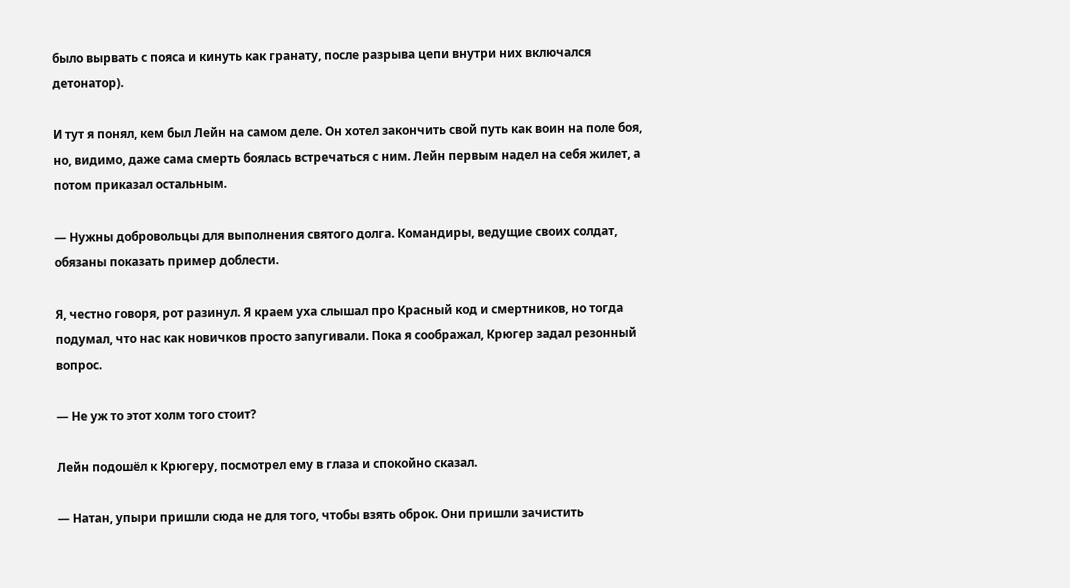было вырвать с пояса и кинуть как гранату, после разрыва цепи внутри них включался детонатор).

И тут я понял, кем был Лейн на самом деле. Он хотел закончить свой путь как воин на поле боя, но, видимо, даже сама смерть боялась встречаться с ним. Лейн первым надел на себя жилет, а потом приказал остальным.

— Нужны добровольцы для выполнения святого долга. Командиры, ведущие своих солдат, обязаны показать пример доблести.

Я, честно говоря, рот разинул. Я краем уха слышал про Красный код и смертников, но тогда подумал, что нас как новичков просто запугивали. Пока я соображал, Крюгер задал резонный вопрос.

— Не уж то этот холм того стоит?

Лейн подошёл к Крюгеру, посмотрел ему в глаза и спокойно сказал.

— Натан, упыри пришли сюда не для того, чтобы взять оброк. Они пришли зачистить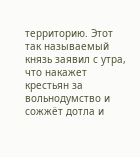территорию. Этот так называемый князь заявил с утра, что накажет крестьян за вольнодумство и сожжёт дотла и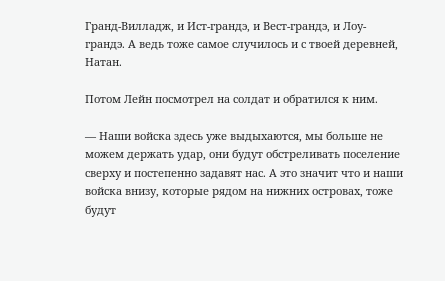Гранд-Вилладж, и Ист-грандэ, и Вест-грандэ, и Лоу-грандэ. А ведь тоже самое случилось и с твоей деревней, Натан.

Потом Лейн посмотрел на солдат и обратился к ним.

— Наши войска здесь уже выдыхаются, мы больше не можем держать удар, они будут обстреливать поселение сверху и постепенно задавят нас. А это значит что и наши войска внизу, которые рядом на нижних островах, тоже будут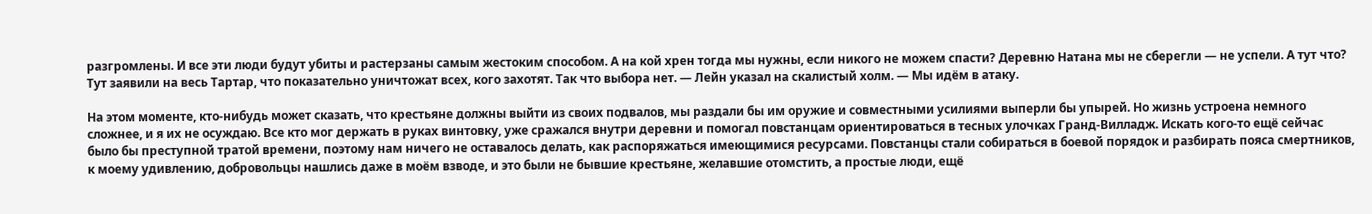разгромлены. И все эти люди будут убиты и растерзаны самым жестоким способом. А на кой хрен тогда мы нужны, если никого не можем спасти? Деревню Натана мы не сберегли — не успели. А тут что? Тут заявили на весь Тартар, что показательно уничтожат всех, кого захотят. Так что выбора нет. — Лейн указал на скалистый холм. — Мы идём в атаку.

На этом моменте, кто-нибудь может сказать, что крестьяне должны выйти из своих подвалов, мы раздали бы им оружие и совместными усилиями выперли бы упырей. Но жизнь устроена немного сложнее, и я их не осуждаю. Все кто мог держать в руках винтовку, уже сражался внутри деревни и помогал повстанцам ориентироваться в тесных улочках Гранд-Вилладж. Искать кого-то ещё сейчас было бы преступной тратой времени, поэтому нам ничего не оставалось делать, как распоряжаться имеющимися ресурсами. Повстанцы стали собираться в боевой порядок и разбирать пояса смертников, к моему удивлению, добровольцы нашлись даже в моём взводе, и это были не бывшие крестьяне, желавшие отомстить, а простые люди, ещё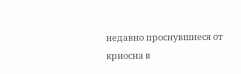недавно проснувшиеся от криосна в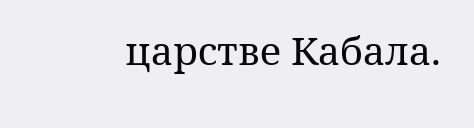царстве Кабала.